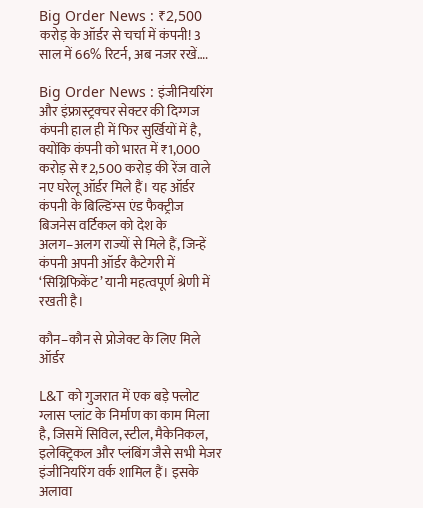Big Order News : ₹2,500 करोड़ के ऑर्डर से चर्चा में कंपनी! 3 साल में 66% रिटर्न, अब नजर रखें….

Big Order News : इंजीनियरिंग और इंफ्रास्ट्रक्चर सेक्टर की दिग्गज कंपनी हाल ही में फिर सुर्खियों में है, क्योंकि कंपनी को भारत में ₹1,000 करोड़ से ₹2,500 करोड़ की रेंज वाले नए घरेलू ऑर्डर मिले हैं। यह ऑर्डर कंपनी के बिल्डिंग्स एंड फैक्ट्रीज बिजनेस वर्टिकल को देश के अलग–अलग राज्यों से मिले हैं, जिन्हें कंपनी अपनी ऑर्डर कैटेगरी में ‘सिग्निफिकेंट’ यानी महत्वपूर्ण श्रेणी में रखती है।

कौन–कौन से प्रोजेक्ट के लिए मिले ऑर्डर

L&T को गुजरात में एक बड़े फ्लोट ग्लास प्लांट के निर्माण का काम मिला है, जिसमें सिविल, स्टील, मैकेनिकल, इलेक्ट्रिकल और प्लंबिंग जैसे सभी मेजर इंजीनियरिंग वर्क शामिल हैं। इसके अलावा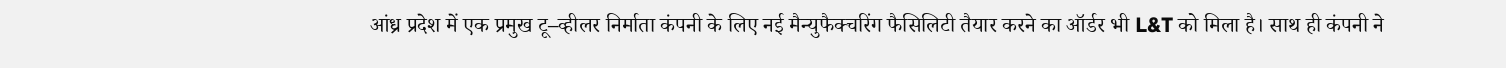आंध्र प्रदेश में एक प्रमुख टू–व्हीलर निर्माता कंपनी के लिए नई मैन्युफैक्चरिंग फैसिलिटी तैयार करने का ऑर्डर भी L&T को मिला है। साथ ही कंपनी ने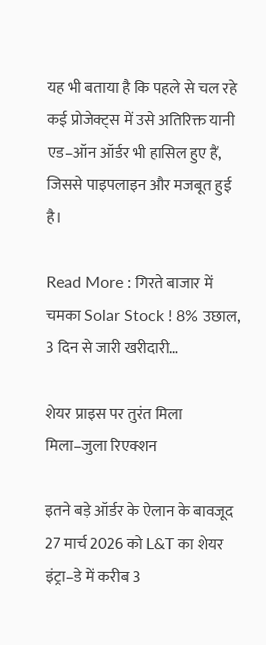यह भी बताया है कि पहले से चल रहे कई प्रोजेक्ट्स में उसे अतिरिक्त यानी एड–ऑन ऑर्डर भी हासिल हुए हैं, जिससे पाइपलाइन और मजबूत हुई है।

Read More : गिरते बाजार में चमका Solar Stock ! 8% उछाल, 3 दिन से जारी खरीदारी…

शेयर प्राइस पर तुरंत मिला मिला–जुला रिएक्शन

इतने बड़े ऑर्डर के ऐलान के बावजूद 27 मार्च 2026 को L&T का शेयर इंट्रा–डे में करीब 3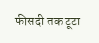फीसदी तक टूटा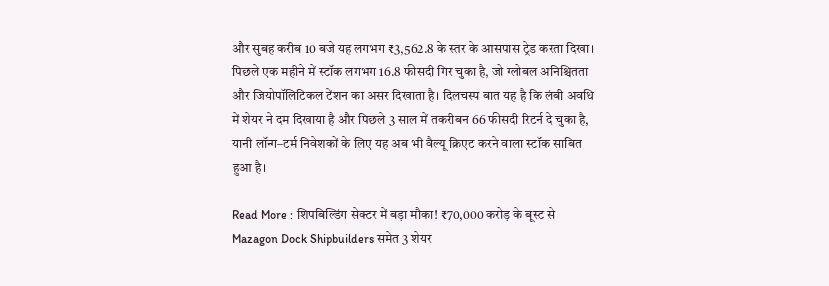और सुबह करीब 10 बजे यह लगभग ₹3,562.8 के स्तर के आसपास ट्रेड करता दिखा। पिछले एक महीने में स्टॉक लगभग 16.8 फीसदी गिर चुका है, जो ग्लोबल अनिश्चितता और जियोपॉलिटिकल टेंशन का असर दिखाता है। दिलचस्प बात यह है कि लंबी अवधि में शेयर ने दम दिखाया है और पिछले 3 साल में तकरीबन 66 फीसदी रिटर्न दे चुका है, यानी लॉन्ग–टर्म निवेशकों के लिए यह अब भी वैल्यू क्रिएट करने वाला स्टॉक साबित हुआ है।

Read More : शिपबिल्डिंग सेक्टर में बड़ा मौका! ₹70,000 करोड़ के बूस्ट से Mazagon Dock Shipbuilders समेत 3 शेयर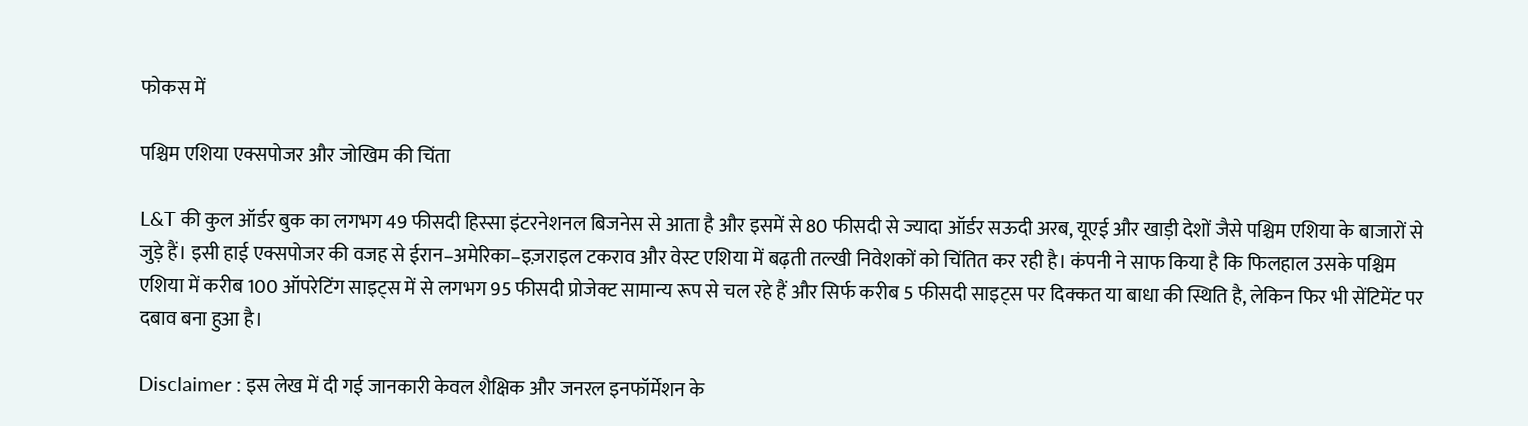फोकस में

पश्चिम एशिया एक्सपोजर और जोखिम की चिंता

L&T की कुल ऑर्डर बुक का लगभग 49 फीसदी हिस्सा इंटरनेशनल बिजनेस से आता है और इसमें से 80 फीसदी से ज्यादा ऑर्डर सऊदी अरब, यूएई और खाड़ी देशों जैसे पश्चिम एशिया के बाजारों से जुड़े हैं। इसी हाई एक्सपोजर की वजह से ईरान–अमेरिका–इज़राइल टकराव और वेस्ट एशिया में बढ़ती तल्खी निवेशकों को चिंतित कर रही है। कंपनी ने साफ किया है कि फिलहाल उसके पश्चिम एशिया में करीब 100 ऑपरेटिंग साइट्स में से लगभग 95 फीसदी प्रोजेक्ट सामान्य रूप से चल रहे हैं और सिर्फ करीब 5 फीसदी साइट्स पर दिक्कत या बाधा की स्थिति है, लेकिन फिर भी सेंटिमेंट पर दबाव बना हुआ है।

Disclaimer : इस लेख में दी गई जानकारी केवल शैक्षिक और जनरल इनफॉर्मेशन के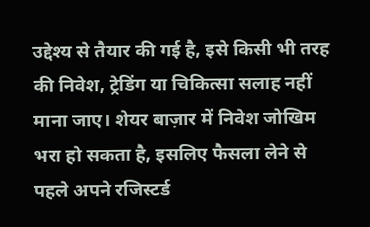उद्देश्य से तैयार की गई है, इसे किसी भी तरह की निवेश, ट्रेडिंग या चिकित्सा सलाह नहीं माना जाए। शेयर बाज़ार में निवेश जोखिम भरा हो सकता है, इसलिए फैसला लेने से पहले अपने रजिस्टर्ड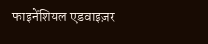फाइनेंशियल एडवाइज़र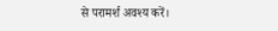से परामर्श अवश्य करें।